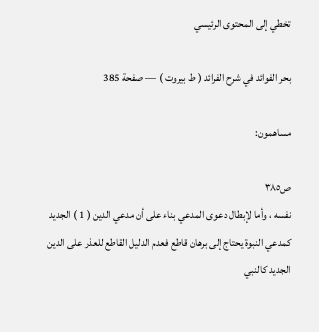تخطي إلى المحتوى الرئيسي

بحر الفوائد في شرح الفرائد ( ط بيروت ) — صفحة 385

مساهمون:

ص٣٨٥
نفسه ، وأما لإبطال دعوى المدعي بناء على أن مدعي الدين ( 1 ) الجديد كمدعي النبوة يحتاج إلى برهان قاطع فعدم الدليل القاطع للعذر على الدين الجديد كالنبي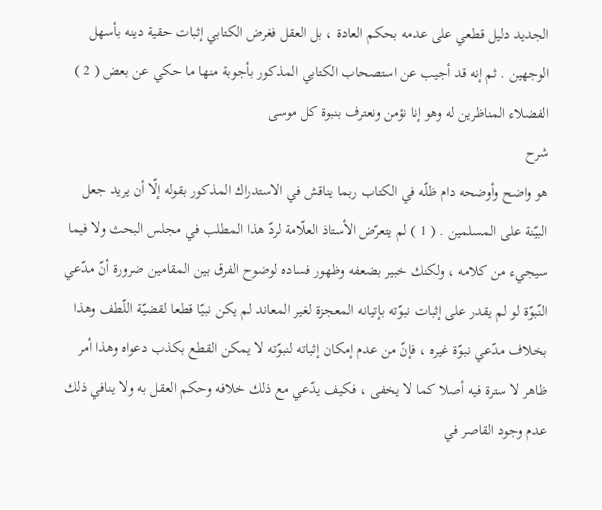الجديد دليل قطعي على عدمه بحكم العادة ، بل العقل فغرض الكتابي إثبات حقية دينه بأسهل الوجهين . ثم إنه قد أجيب عن استصحاب الكتابي المذكور بأجوبة منها ما حكي عن بعض ( 2 ) الفضلاء المناظرين له وهو إنا نؤمن ونعترف بنبوة كل موسى
شرح
هو واضح وأوضحه دام ظلّه في الكتاب ربما يناقش في الاستدراك المذكور بقوله إلّا أن يريد جعل البيّنة على المسلمين . ( 1 ) لم يتعرّض الأستاذ العلّامة لردّ هذا المطلب في مجلس البحث ولا فيما سيجيء من كلامه ، ولكنك خبير بضعفه وظهور فساده لوضوح الفرق بين المقامين ضرورة أنّ مدّعي النّبوّة لو لم يقدر على إثبات نبوّته بإتيانه المعجزة لغير المعاند لم يكن نبيّا قطعا لقضيّة اللّطف وهذا بخلاف مدّعي نبوّة غيره ، فإنّ من عدم إمكان إثباته لنبوّته لا يمكن القطع بكذب دعواه وهذا أمر ظاهر لا سترة فيه أصلا كما لا يخفى ، فكيف يدّعي مع ذلك خلافه وحكم العقل به ولا ينافي ذلك عدم وجود القاصر في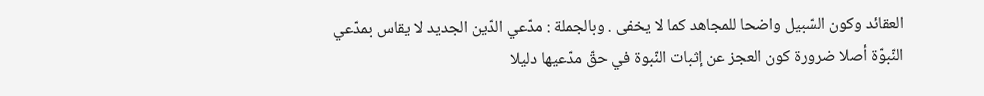العقائد وكون السّبيل واضحا للمجاهد كما لا يخفى . وبالجملة : مدّعي الدّين الجديد لا يقاس بمدّعي النّبوّة أصلا ضرورة كون العجز عن إثبات النّبوة في حقّ مدّعيها دليلا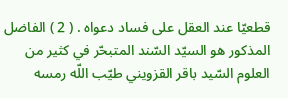قطعيّا عند العقل على فساد دعواه . ( 2 ) الفاضل المذكور هو السيّد السّند المتبحّر في كثير من العلوم السّيد باقر القزويني طيّب اللّه رمسه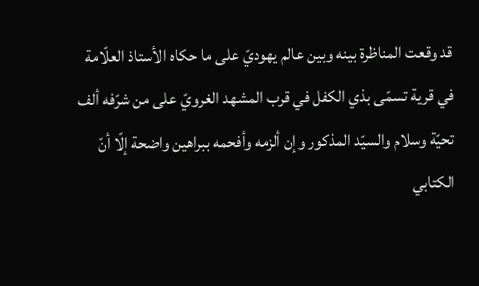قد وقعت المناظرة بينه وبين عالم يهوديّ على ما حكاه الأستاذ العلّامة في قرية تسمّى بذي الكفل في قرب المشهد الغرويّ على من شرّفه ألف تحيّة وسلام والسيّد المذكور وإن ألزمه وأفحمه ببراهين واضحة إلّا أنّ الكتابي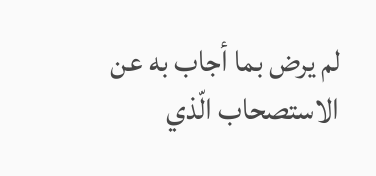لم يرض بما أجاب به عن الاستصحاب الّذي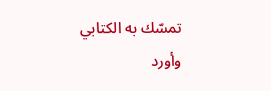تمسّك به الكتابي وأورد